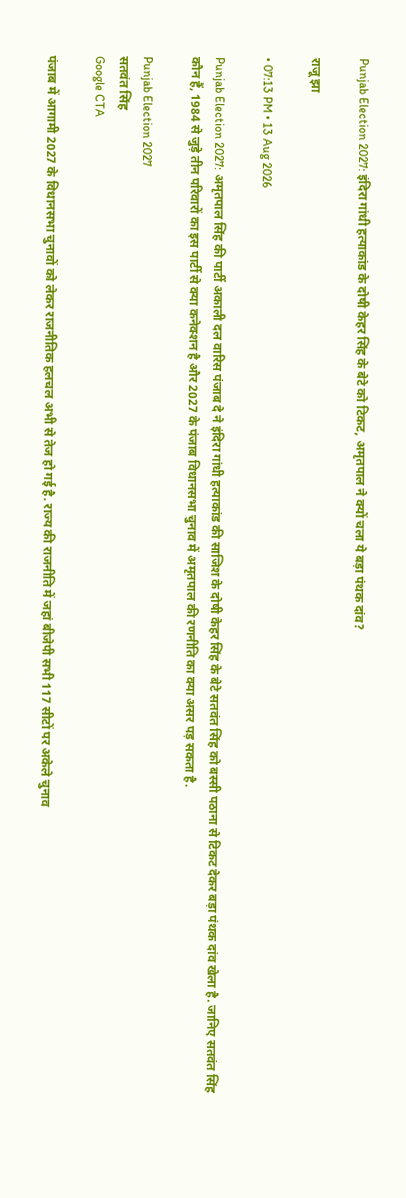Punjab Election 2027: इंदिरा गांधी हत्याकांड के दोषी केहर सिंह के बेटे को टिकट, अमृतपाल ने क्यों चला ये बड़ा पंथक दांव?

राजू झा

• 07:13 PM • 13 Aug 2026

Punjab Election 2027: अमृतपाल सिंह की पार्टी अकाली दल वारिस पंजाब दे ने इंदिरा गांधी हत्याकांड की साजिश के दोषी केहर सिंह के बेटे सतवंत सिंह को बस्सी पठाना से टिकट देकर बड़ा पंथक दांव खेला है. जानिए सतवंत सिंह कौन हैं, 1984 से जुड़े तीन परिवारों का इस पार्टी से क्या कनेक्शन है और 2027 के पंजाब विधानसभा चुनाव में अमृतपाल की रणनीति का क्या असर पड़ सकता है.

Punjab Election 2027
सतवंत सिंह
Google CTA

पंजाब में आगामी 2027 के विधानसभा चुनावों को लेकर राजनीतिक हलचल अभी से तेज हो गई है. राज्य की राजनीति में जहां बीजेपी सभी 117 सीटों पर अकेले चुनाव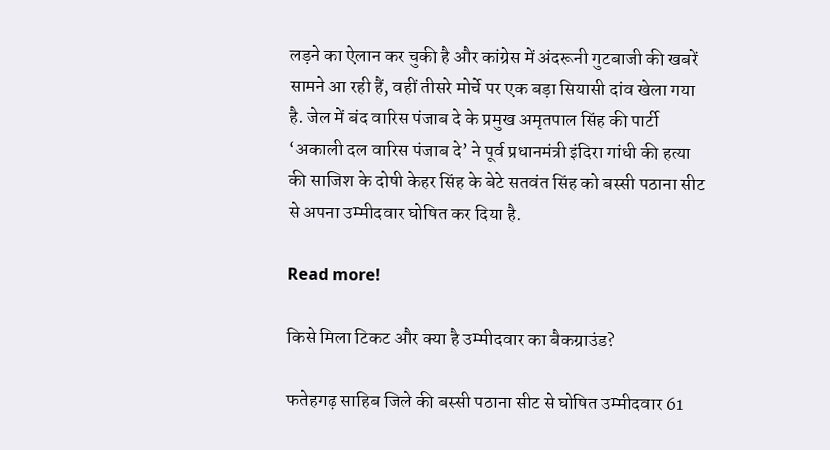लड़ने का ऐलान कर चुकी है और कांग्रेस में अंदरूनी गुटबाजी की खबरें सामने आ रही हैं, वहीं तीसरे मोर्चे पर एक बड़ा सियासी दांव खेला गया है. जेल में बंद वारिस पंजाब दे के प्रमुख अमृतपाल सिंह की पार्टी ‘अकाली दल वारिस पंजाब दे’ ने पूर्व प्रधानमंत्री इंदिरा गांधी की हत्या की साजिश के दोषी केहर सिंह के बेटे सतवंत सिंह को बस्सी पठाना सीट से अपना उम्मीदवार घोषित कर दिया है.

Read more!

किसे मिला टिकट और क्या है उम्मीदवार का बैकग्राउंड?

फतेहगढ़ साहिब जिले की बस्सी पठाना सीट से घोषित उम्मीदवार 61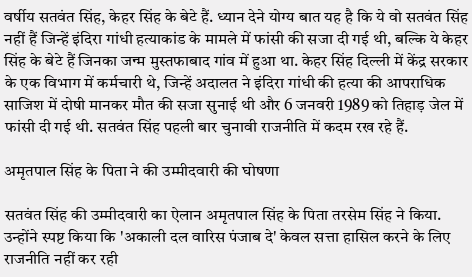वर्षीय सतवंत सिंह, केहर सिंह के बेटे हैं. ध्यान देने योग्य बात यह है कि ये वो सतवंत सिंह नहीं हैं जिन्हें इंदिरा गांधी हत्याकांड के मामले में फांसी की सजा दी गई थी, बल्कि ये केहर सिंह के बेटे हैं जिनका जन्म मुस्तफाबाद गांव में हुआ था. केहर सिंह दिल्ली में केंद्र सरकार के एक विभाग में कर्मचारी थे, जिन्हें अदालत ने इंदिरा गांधी की हत्या की आपराधिक साजिश में दोषी मानकर मौत की सजा सुनाई थी और 6 जनवरी 1989 को तिहाड़ जेल में फांसी दी गई थी. सतवंत सिंह पहली बार चुनावी राजनीति में कदम रख रहे हैं.

अमृतपाल सिंह के पिता ने की उम्मीदवारी की घोषणा

सतवंत सिंह की उम्मीदवारी का ऐलान अमृतपाल सिंह के पिता तरसेम सिंह ने किया. उन्होंने स्पष्ट किया कि 'अकाली दल वारिस पंजाब दे' केवल सत्ता हासिल करने के लिए राजनीति नहीं कर रही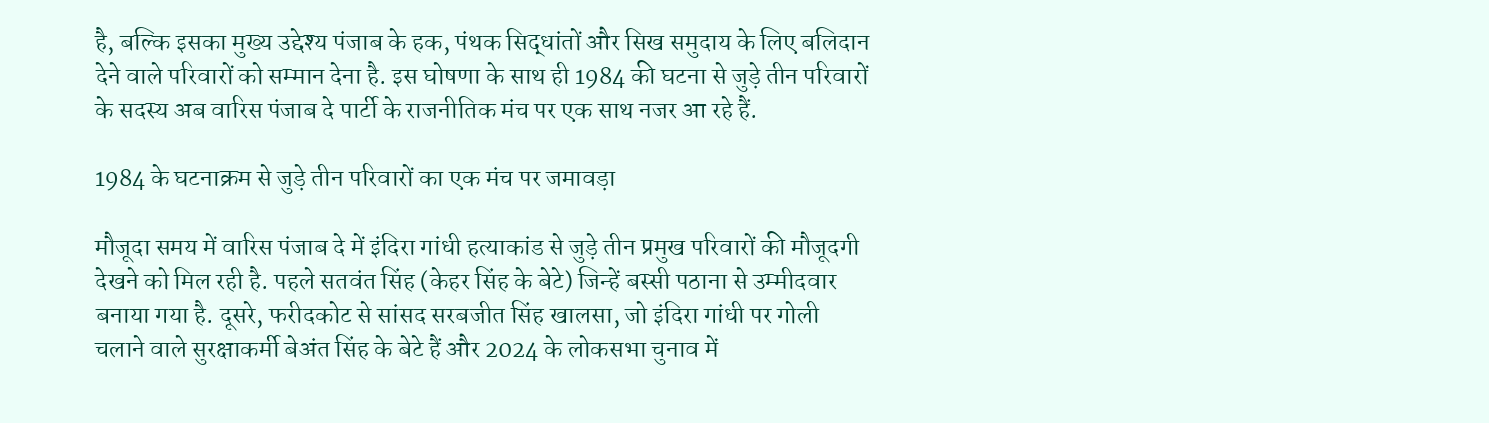है, बल्कि इसका मुख्य उद्देश्य पंजाब के हक, पंथक सिद्धांतों और सिख समुदाय के लिए बलिदान देने वाले परिवारों को सम्मान देना है. इस घोषणा के साथ ही 1984 की घटना से जुड़े तीन परिवारों के सदस्य अब वारिस पंजाब दे पार्टी के राजनीतिक मंच पर एक साथ नजर आ रहे हैं.

1984 के घटनाक्रम से जुड़े तीन परिवारों का एक मंच पर जमावड़ा

मौजूदा समय में वारिस पंजाब दे में इंदिरा गांधी हत्याकांड से जुड़े तीन प्रमुख परिवारों की मौजूदगी देखने को मिल रही है. पहले सतवंत सिंह (केहर सिंह के बेटे) जिन्हें बस्सी पठाना से उम्मीदवार बनाया गया है. दूसरे, फरीदकोट से सांसद सरबजीत सिंह खालसा, जो इंदिरा गांधी पर गोली चलाने वाले सुरक्षाकर्मी बेअंत सिंह के बेटे हैं और 2024 के लोकसभा चुनाव में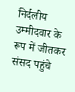निर्दलीय उम्मीदवार के रूप में जीतकर संसद पहुंचे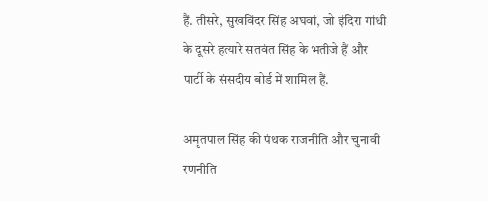हैं. तीसरे, सुखविंदर सिंह अघवां, जो इंदिरा गांधी के दूसरे हत्यारे सतवंत सिंह के भतीजे हैं और पार्टी के संसदीय बोर्ड में शामिल हैं.

अमृतपाल सिंह की पंथक राजनीति और चुनावी रणनीति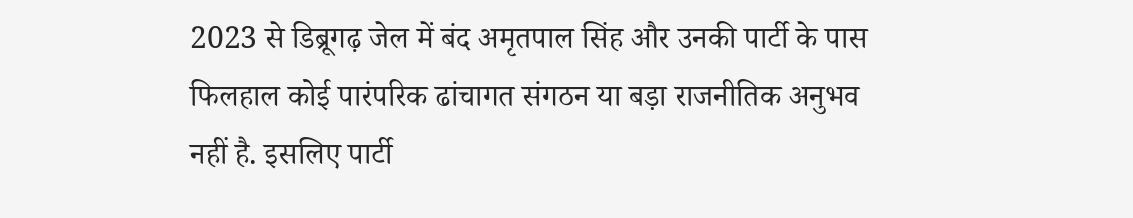2023 से डिब्रूगढ़ जेल में बंद अमृतपाल सिंह और उनकी पार्टी के पास फिलहाल कोई पारंपरिक ढांचागत संगठन या बड़ा राजनीतिक अनुभव नहीं है. इसलिए पार्टी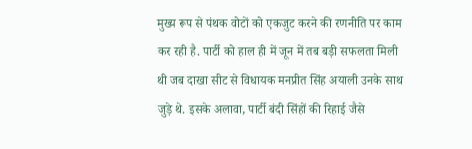मुख्य रूप से पंथक वोटों को एकजुट करने की रणनीति पर काम कर रही है. पार्टी को हाल ही में जून में तब बड़ी सफलता मिली थी जब दाखा सीट से विधायक मनप्रीत सिंह अयाली उनके साथ जुड़े थे. इसके अलावा, पार्टी बंदी सिंहों की रिहाई जैसे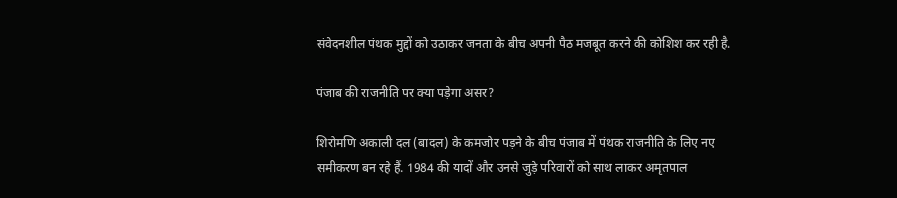संवेदनशील पंथक मुद्दों को उठाकर जनता के बीच अपनी पैठ मजबूत करने की कोशिश कर रही है.

पंजाब की राजनीति पर क्या पड़ेगा असर?

शिरोमणि अकाली दल (बादल) के कमजोर पड़ने के बीच पंजाब में पंथक राजनीति के लिए नए समीकरण बन रहे हैं. 1984 की यादों और उनसे जुड़े परिवारों को साथ लाकर अमृतपाल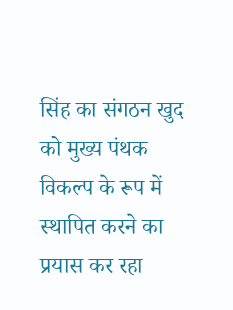सिंह का संगठन खुद को मुख्य पंथक विकल्प के रूप में स्थापित करने का प्रयास कर रहा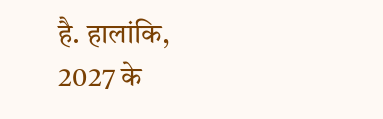है. हालांकि, 2027 के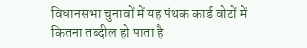विधानसभा चुनावों में यह पंथक कार्ड वोटों में कितना तब्दील हो पाता है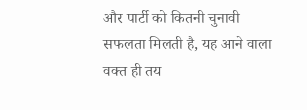और पार्टी को कितनी चुनावी सफलता मिलती है, यह आने वाला वक्त ही तय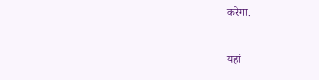करेगा.

यहां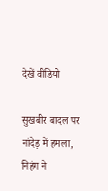देखें वीडियो

सुखबीर बादल पर नांदेड़ में हमला, निहंग ने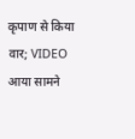कृपाण से किया वार; VIDEO आया सामने